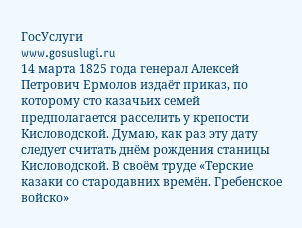ГосУслуги
www.gosuslugi.ru
14 марта 1825 года генерал Алексей Петрович Ермолов издаёт приказ, по которому сто казачьих семей предполагается расселить у крепости Кисловодской. Думаю, как раз эту дату следует считать днём рождения станицы Кисловодской. В своём труде «Терские казаки со стародавних времён. Гребенское войско»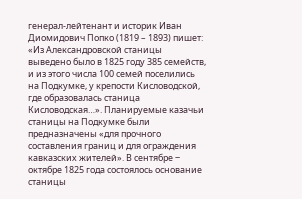генерал-лейтенант и историк Иван Диомидович Попко (1819 – 1893) пишет: «Из Александровской станицы выведено было в 1825 году 385 семейств, и из этого числа 100 семей поселились на Подкумке, у крепости Кисловодской, где образовалась станица Кисловодская…». Планируемые казачьи станицы на Подкумке были предназначены «для прочного составления границ и для ограждения кавказских жителей». В сентябре ‒ октябре 1825 года состоялось основание станицы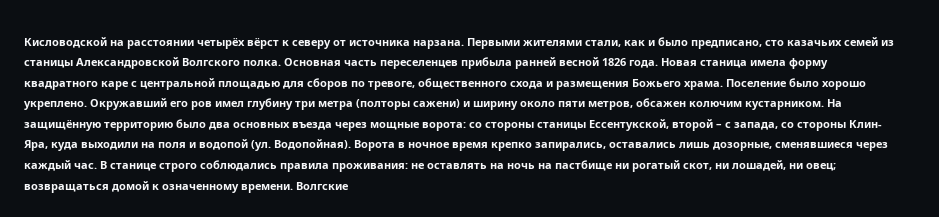Кисловодской на расстоянии четырёх вёрст к северу от источника нарзана. Первыми жителями стали, как и было предписано, сто казачьих семей из станицы Александровской Волгского полка. Основная часть переселенцев прибыла ранней весной 1826 года. Новая станица имела форму квадратного каре с центральной площадью для сборов по тревоге, общественного схода и размещения Божьего храма. Поселение было хорошо укреплено. Окружавший его ров имел глубину три метра (полторы сажени) и ширину около пяти метров, обсажен колючим кустарником. На защищённую территорию было два основных въезда через мощные ворота: со стороны станицы Ессентукской, второй – с запада, со стороны Клин-Яра, куда выходили на поля и водопой (ул. Водопойная). Ворота в ночное время крепко запирались, оставались лишь дозорные, сменявшиеся через каждый час. В станице строго соблюдались правила проживания: не оставлять на ночь на пастбище ни рогатый скот, ни лошадей, ни овец; возвращаться домой к означенному времени. Волгские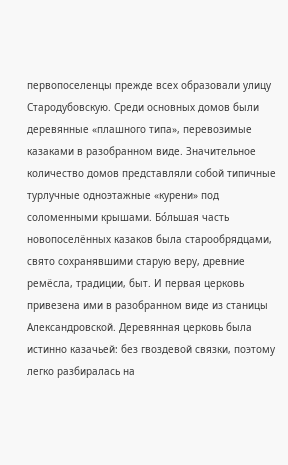первопоселенцы прежде всех образовали улицу Стародубовскую. Среди основных домов были деревянные «плашного типа», перевозимые казаками в разобранном виде. Значительное количество домов представляли собой типичные турлучные одноэтажные «курени» под соломенными крышами. Бо́льшая часть новопоселённых казаков была старообрядцами, свято сохранявшими старую веру, древние ремёсла, традиции, быт. И первая церковь привезена ими в разобранном виде из станицы Александровской. Деревянная церковь была истинно казачьей: без гвоздевой связки, поэтому легко разбиралась на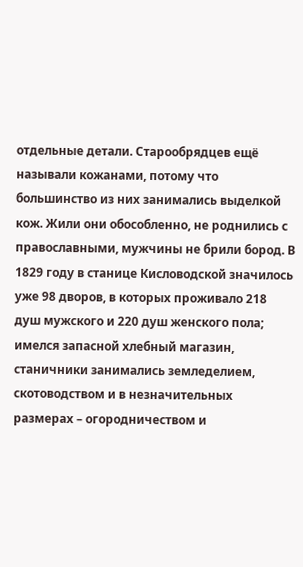отдельные детали. Старообрядцев ещё называли кожанами, потому что большинство из них занимались выделкой кож. Жили они обособленно, не роднились с православными, мужчины не брили бород. В 1829 году в станице Кисловодской значилось уже 98 дворов, в которых проживало 218 душ мужского и 220 душ женского пола; имелся запасной хлебный магазин, станичники занимались земледелием, скотоводством и в незначительных размерах – огородничеством и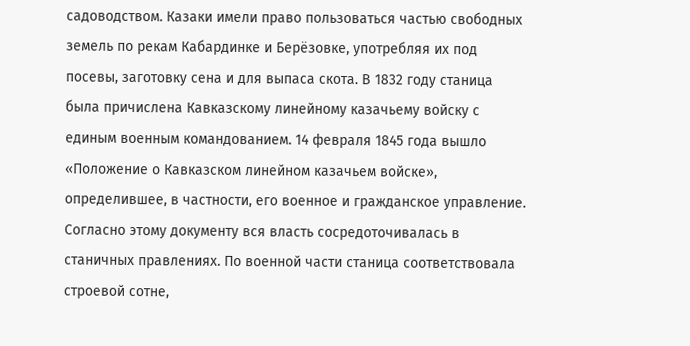садоводством. Казаки имели право пользоваться частью свободных земель по рекам Кабардинке и Берёзовке, употребляя их под посевы, заготовку сена и для выпаса скота. В 1832 году станица была причислена Кавказскому линейному казачьему войску с единым военным командованием. 14 февраля 1845 года вышло «Положение о Кавказском линейном казачьем войске», определившее, в частности, его военное и гражданское управление. Согласно этому документу вся власть сосредоточивалась в станичных правлениях. По военной части станица соответствовала строевой сотне,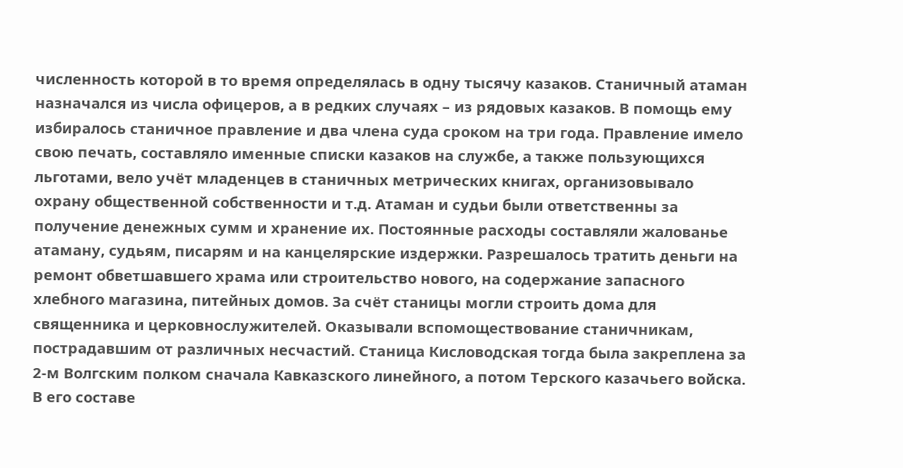численность которой в то время определялась в одну тысячу казаков. Станичный атаман назначался из числа офицеров, а в редких случаях – из рядовых казаков. В помощь ему избиралось станичное правление и два члена суда сроком на три года. Правление имело свою печать, составляло именные списки казаков на службе, а также пользующихся льготами, вело учёт младенцев в станичных метрических книгах, организовывало охрану общественной собственности и т.д. Атаман и судьи были ответственны за получение денежных сумм и хранение их. Постоянные расходы составляли жалованье атаману, судьям, писарям и на канцелярские издержки. Разрешалось тратить деньги на ремонт обветшавшего храма или строительство нового, на содержание запасного хлебного магазина, питейных домов. За счёт станицы могли строить дома для священника и церковнослужителей. Оказывали вспомоществование станичникам, пострадавшим от различных несчастий. Станица Кисловодская тогда была закреплена за 2-м Волгским полком сначала Кавказского линейного, а потом Терского казачьего войска. В его составе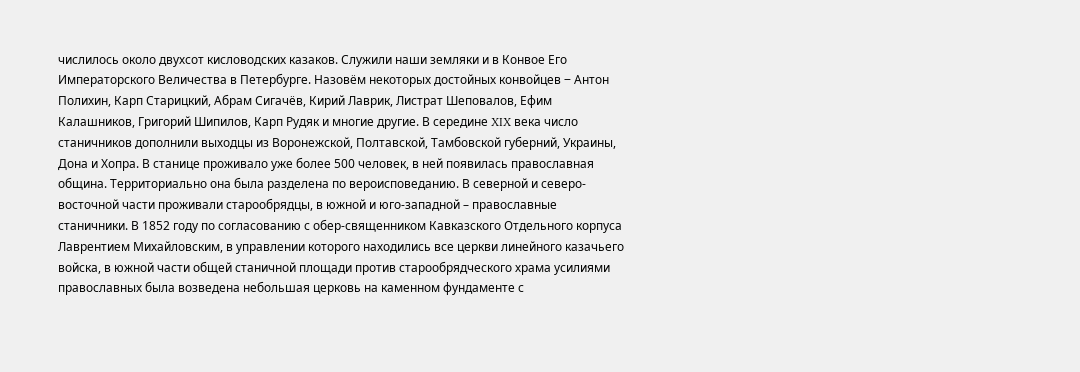числилось около двухсот кисловодских казаков. Служили наши земляки и в Конвое Его Императорского Величества в Петербурге. Назовём некоторых достойных конвойцев ‒ Антон Полихин, Карп Старицкий, Абрам Сигачёв, Кирий Лаврик, Листрат Шеповалов, Ефим Калашников, Григорий Шипилов, Карп Рудяк и многие другие. В середине XIX века число станичников дополнили выходцы из Воронежской, Полтавской, Тамбовской губерний, Украины, Дона и Хопра. В станице проживало уже более 500 человек, в ней появилась православная община. Территориально она была разделена по вероисповеданию. В северной и северо-восточной части проживали старообрядцы, в южной и юго-западной – православные станичники. В 1852 году по согласованию с обер-священником Кавказского Отдельного корпуса Лаврентием Михайловским, в управлении которого находились все церкви линейного казачьего войска, в южной части общей станичной площади против старообрядческого храма усилиями православных была возведена небольшая церковь на каменном фундаменте с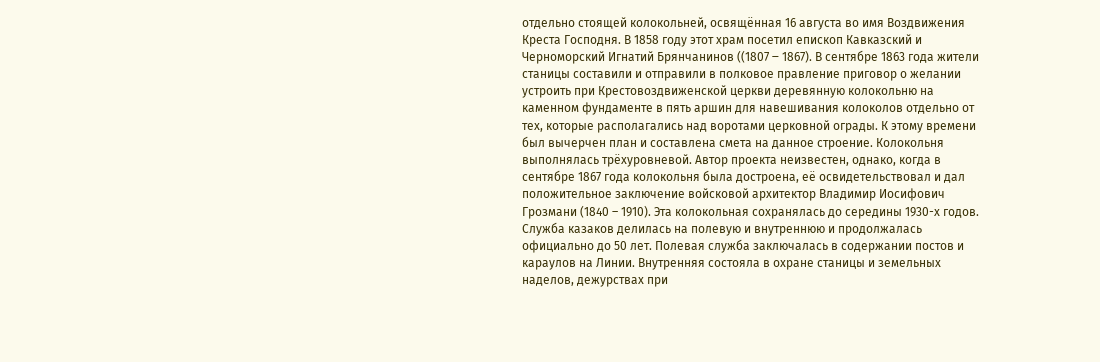отдельно стоящей колокольней, освящённая 16 августа во имя Воздвижения Креста Господня. В 1858 году этот храм посетил епископ Кавказский и Черноморский Игнатий Брянчанинов ((1807 ‒ 1867). В сентябре 1863 года жители станицы составили и отправили в полковое правление приговор о желании устроить при Крестовоздвиженской церкви деревянную колокольню на каменном фундаменте в пять аршин для навешивания колоколов отдельно от тех, которые располагались над воротами церковной ограды. К этому времени был вычерчен план и составлена смета на данное строение. Колокольня выполнялась трёхуровневой. Автор проекта неизвестен, однако, когда в сентябре 1867 года колокольня была достроена, её освидетельствовал и дал положительное заключение войсковой архитектор Владимир Иосифович Грозмани (1840 – 1910). Эта колокольная сохранялась до середины 1930-х годов. Служба казаков делилась на полевую и внутреннюю и продолжалась официально до 50 лет. Полевая служба заключалась в содержании постов и караулов на Линии. Внутренняя состояла в охране станицы и земельных наделов, дежурствах при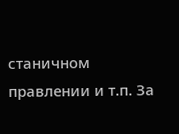станичном правлении и т.п. За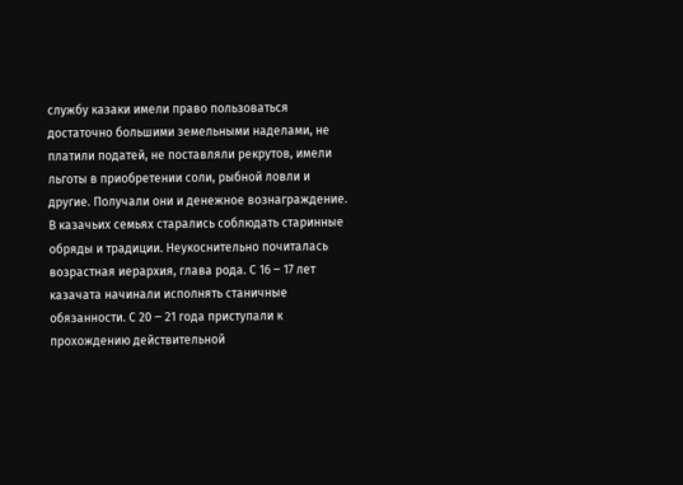службу казаки имели право пользоваться достаточно большими земельными наделами, не платили податей, не поставляли рекрутов, имели льготы в приобретении соли, рыбной ловли и другие. Получали они и денежное вознаграждение. В казачьих семьях старались соблюдать старинные обряды и традиции. Неукоснительно почиталась возрастная иерархия, глава рода. С 16 ‒ 17 лет казачата начинали исполнять станичные обязанности. С 20 ‒ 21 года приступали к прохождению действительной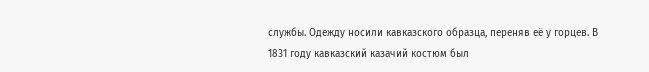службы. Одежду носили кавказского образца, переняв её у горцев. В 1831 году кавказский казачий костюм был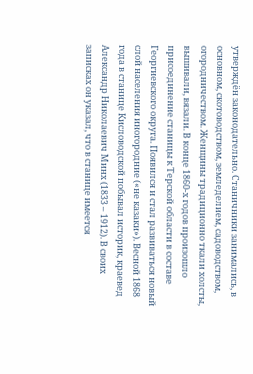утверждён законодательно. Станичники занимались, в основном, скотоводством, земледелием, садоводством, огородничеством. Женщины традиционно ткали холсты, вышивали, вязали. В конце 1860-х годов произошло присоединение станицы к Терской области в составе Георгиевского округа. Появился и стал развиваться новый слой населения иногородние («не казаки»). Весной 1868 года в станице Кисловодской побывал историк, краевед Александр Николаевич Минх (1833 – 1912). В своих записках он указал, что в станице имеется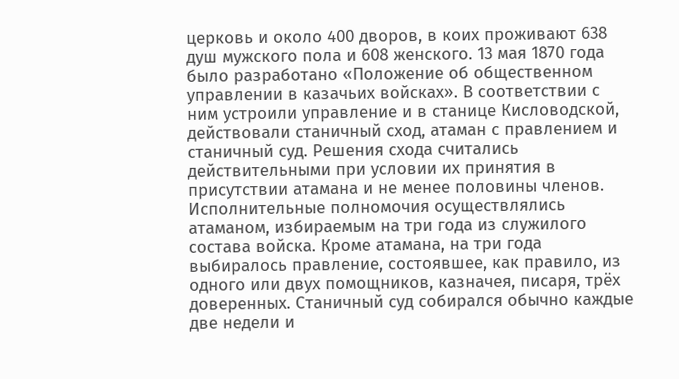церковь и около 400 дворов, в коих проживают 638 душ мужского пола и 608 женского. 13 мая 1870 года было разработано «Положение об общественном управлении в казачьих войсках». В соответствии с ним устроили управление и в станице Кисловодской, действовали станичный сход, атаман с правлением и станичный суд. Решения схода считались действительными при условии их принятия в присутствии атамана и не менее половины членов. Исполнительные полномочия осуществлялись атаманом, избираемым на три года из служилого состава войска. Кроме атамана, на три года выбиралось правление, состоявшее, как правило, из одного или двух помощников, казначея, писаря, трёх доверенных. Станичный суд собирался обычно каждые две недели и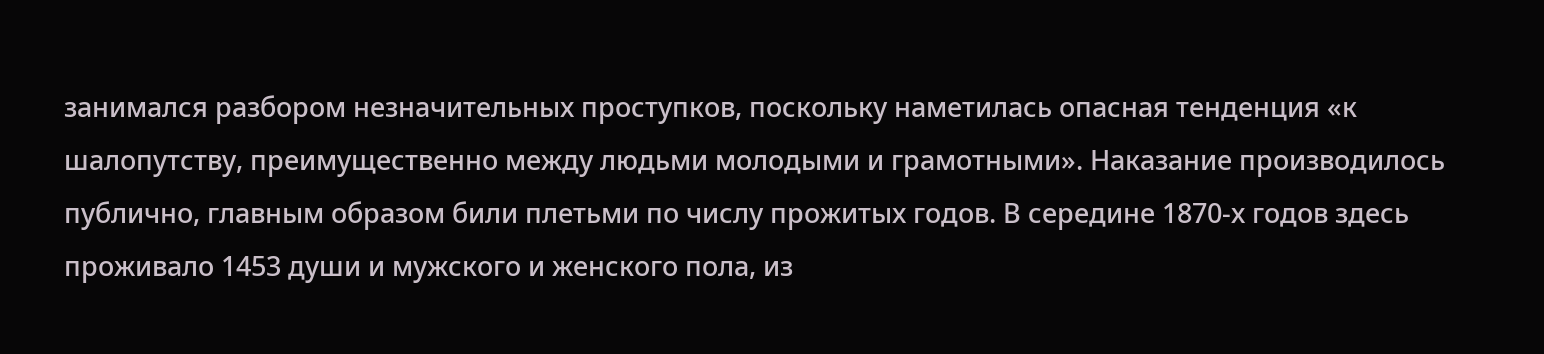занимался разбором незначительных проступков, поскольку наметилась опасная тенденция «к шалопутству, преимущественно между людьми молодыми и грамотными». Наказание производилось публично, главным образом били плетьми по числу прожитых годов. В середине 1870-х годов здесь проживало 1453 души и мужского и женского пола, из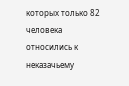которых только 82 человека относились к неказачьему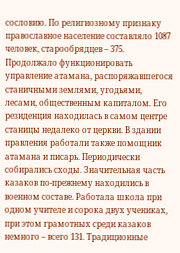сословию. По религиозному признаку православное население составляло 1087 человек, старообрядцев – 375. Продолжало функционировать управление атамана, распоряжавшегося станичными землями, угодьями, лесами, общественным капиталом. Его резиденция находилась в самом центре станицы недалеко от церкви. В здании правления работали также помощник атамана и писарь. Периодически собирались сходы. Значительная часть казаков по-прежнему находились в военном составе. Работала школа при одном учителе и сорока двух учениках, при этом грамотных среди казаков немного – всего 131. Традиционные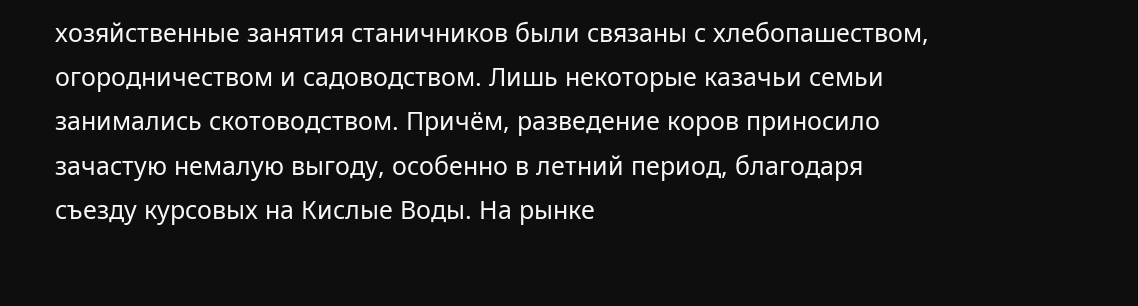хозяйственные занятия станичников были связаны с хлебопашеством, огородничеством и садоводством. Лишь некоторые казачьи семьи занимались скотоводством. Причём, разведение коров приносило зачастую немалую выгоду, особенно в летний период, благодаря съезду курсовых на Кислые Воды. На рынке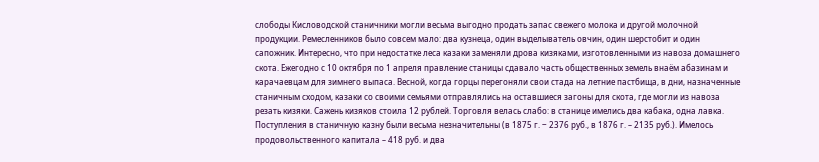слободы Кисловодской станичники могли весьма выгодно продать запас свежего молока и другой молочной продукции. Ремесленников было совсем мало: два кузнеца, один выделыватель овчин, один шерстобит и один сапожник. Интересно, что при недостатке леса казаки заменяли дрова кизяками, изготовленными из навоза домашнего скота. Ежегодно с 10 октября по 1 апреля правление станицы сдавало часть общественных земель внаём абазинам и карачаевцам для зимнего выпаса. Весной, когда горцы перегоняли свои стада на летние пастбища, в дни, назначенные станичным сходом, казаки со своими семьями отправлялись на оставшиеся загоны для скота, где могли из навоза резать кизяки. Сажень кизяков стоила 12 рублей. Торговля велась слабо: в станице имелись два кабака, одна лавка. Поступления в станичную казну были весьма незначительны (в 1875 г. ‒ 2376 руб., в 1876 г. – 2135 руб.). Имелось продовольственного капитала – 418 руб. и два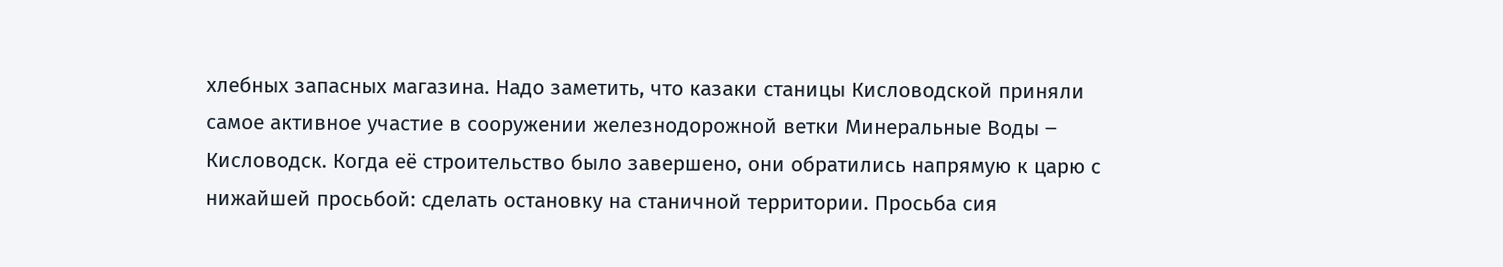хлебных запасных магазина. Надо заметить, что казаки станицы Кисловодской приняли самое активное участие в сооружении железнодорожной ветки Минеральные Воды ‒ Кисловодск. Когда её строительство было завершено, они обратились напрямую к царю с нижайшей просьбой: сделать остановку на станичной территории. Просьба сия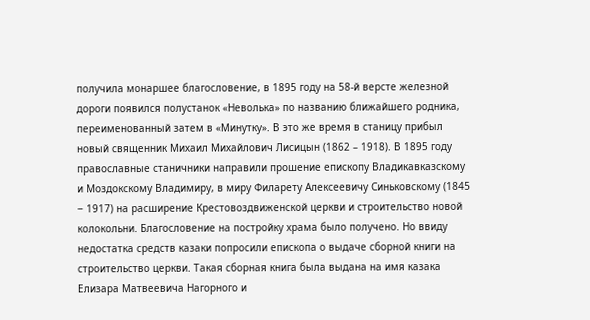получила монаршее благословение, в 1895 году на 58-й версте железной дороги появился полустанок «Неволька» по названию ближайшего родника, переименованный затем в «Минутку». В это же время в станицу прибыл новый священник Михаил Михайлович Лисицын (1862 – 1918). В 1895 году православные станичники направили прошение епископу Владикавказскому и Моздокскому Владимиру, в миру Филарету Алексеевичу Синьковскому (1845 ‒ 1917) на расширение Крестовоздвиженской церкви и строительство новой колокольни. Благословение на постройку храма было получено. Но ввиду недостатка средств казаки попросили епископа о выдаче сборной книги на строительство церкви. Такая сборная книга была выдана на имя казака Елизара Матвеевича Нагорного и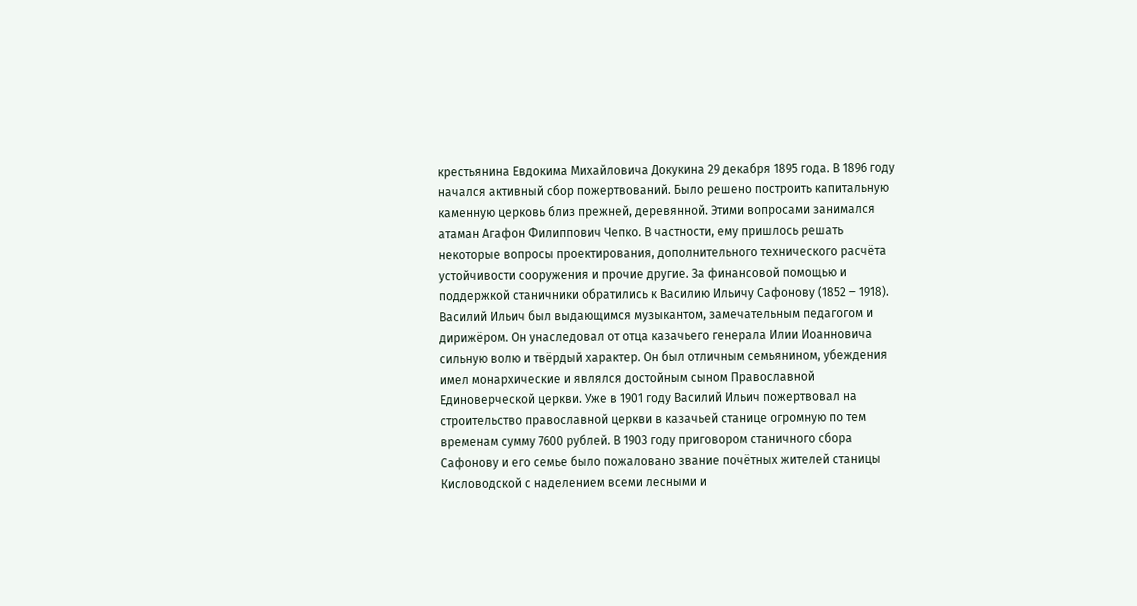крестьянина Евдокима Михайловича Докукина 29 декабря 1895 года. В 1896 году начался активный сбор пожертвований. Было решено построить капитальную каменную церковь близ прежней, деревянной. Этими вопросами занимался атаман Агафон Филиппович Чепко. В частности, ему пришлось решать некоторые вопросы проектирования, дополнительного технического расчёта устойчивости сооружения и прочие другие. За финансовой помощью и поддержкой станичники обратились к Василию Ильичу Сафонову (1852 ‒ 1918). Василий Ильич был выдающимся музыкантом, замечательным педагогом и дирижёром. Он унаследовал от отца казачьего генерала Илии Иоанновича сильную волю и твёрдый характер. Он был отличным семьянином, убеждения имел монархические и являлся достойным сыном Православной Единоверческой церкви. Уже в 1901 году Василий Ильич пожертвовал на строительство православной церкви в казачьей станице огромную по тем временам сумму 7600 рублей. В 1903 году приговором станичного сбора Сафонову и его семье было пожаловано звание почётных жителей станицы Кисловодской с наделением всеми лесными и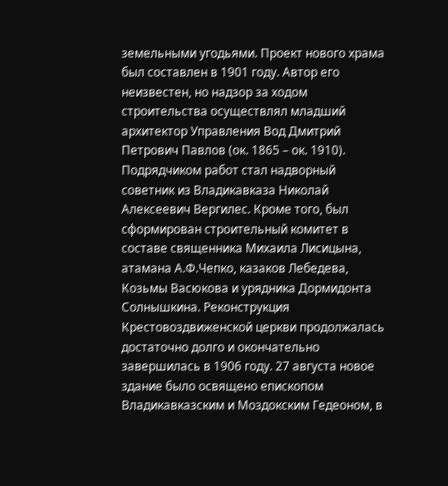земельными угодьями. Проект нового храма был составлен в 1901 году. Автор его неизвестен, но надзор за ходом строительства осуществлял младший архитектор Управления Вод Дмитрий Петрович Павлов (ок. 1865 – ок. 1910). Подрядчиком работ стал надворный советник из Владикавказа Николай Алексеевич Вергилес. Кроме того, был сформирован строительный комитет в составе священника Михаила Лисицына, атамана А.Ф.Чепко, казаков Лебедева, Козьмы Васюкова и урядника Дормидонта Солнышкина. Реконструкция Крестовоздвиженской церкви продолжалась достаточно долго и окончательно завершилась в 1906 году. 27 августа новое здание было освящено епископом Владикавказским и Моздокским Гедеоном, в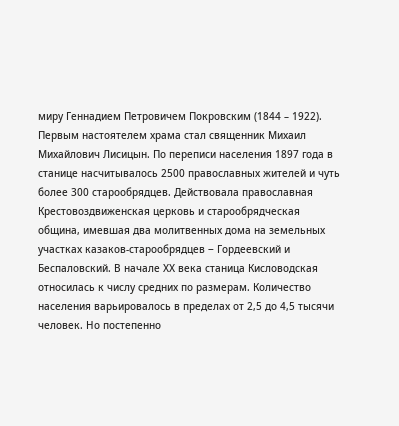миру Геннадием Петровичем Покровским (1844 – 1922). Первым настоятелем храма стал священник Михаил Михайлович Лисицын. По переписи населения 1897 года в станице насчитывалось 2500 православных жителей и чуть более 300 старообрядцев. Действовала православная Крестовоздвиженская церковь и старообрядческая община, имевшая два молитвенных дома на земельных участках казаков-старообрядцев ‒ Гордеевский и Беспаловский. В начале ХХ века станица Кисловодская относилась к числу средних по размерам. Количество населения варьировалось в пределах от 2,5 до 4,5 тысячи человек. Но постепенно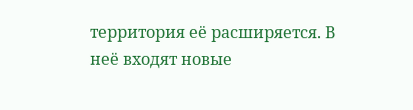территория её расширяется. В неё входят новые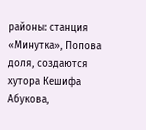районы: станция «Минутка», Попова доля, создаются хутора Кешифа Абукова,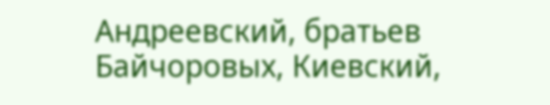Андреевский, братьев Байчоровых, Киевский,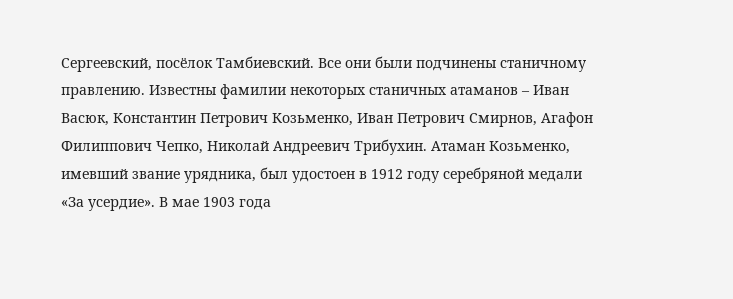Сергеевский, посёлок Тамбиевский. Все они были подчинены станичному правлению. Известны фамилии некоторых станичных атаманов – Иван Васюк, Константин Петрович Козьменко, Иван Петрович Смирнов, Агафон Филиппович Чепко, Николай Андреевич Трибухин. Атаман Козьменко, имевший звание урядника, был удостоен в 1912 году серебряной медали «За усердие». В мае 1903 года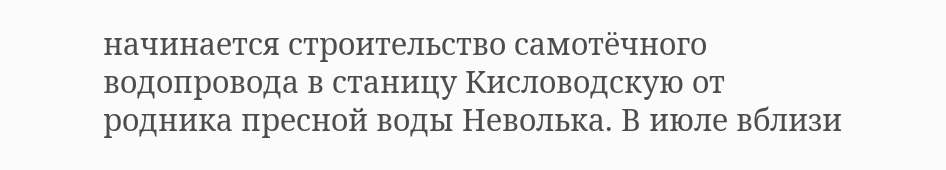начинается строительство самотёчного водопровода в станицу Кисловодскую от родника пресной воды Неволька. В июле вблизи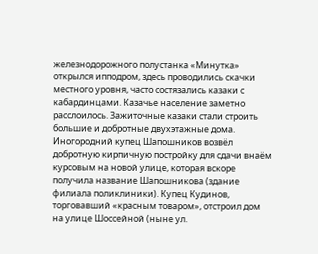железнодорожного полустанка «Минутка» открылся ипподром, здесь проводились скачки местного уровня, часто состязались казаки с кабардинцами. Казачье население заметно расслоилось. Зажиточные казаки стали строить большие и добротные двухэтажные дома. Иногородний купец Шапошников возвёл добротную кирпичную постройку для сдачи внаём курсовым на новой улице, которая вскоре получила название Шапошникова (здание филиала поликлиники). Купец Кудинов, торговавший «красным товаром», отстроил дом на улице Шоссейной (ныне ул.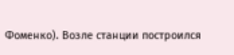Фоменко). Возле станции построился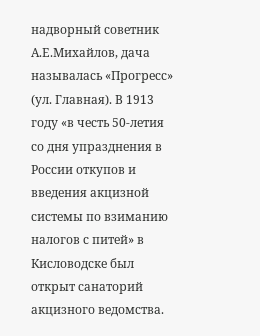надворный советник А.Е.Михайлов, дача называлась «Прогресс» (ул. Главная). В 1913 году «в честь 50-летия со дня упразднения в России откупов и введения акцизной системы по взиманию налогов с питей» в Кисловодске был открыт санаторий акцизного ведомства.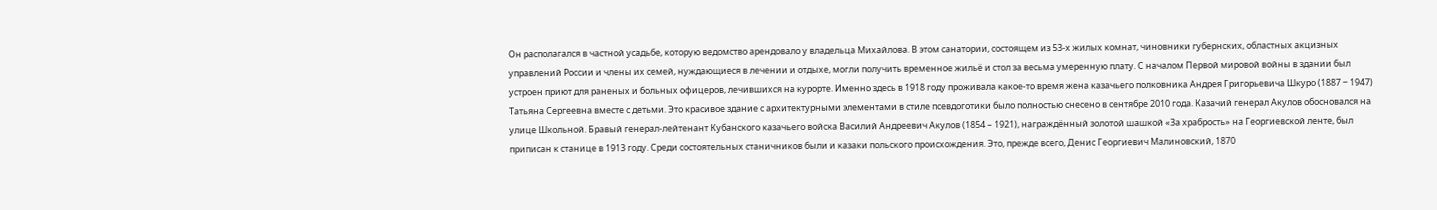Он располагался в частной усадьбе, которую ведомство арендовало у владельца Михайлова. В этом санатории, состоящем из 53-х жилых комнат, чиновники губернских, областных акцизных управлений России и члены их семей, нуждающиеся в лечении и отдыхе, могли получить временное жильё и стол за весьма умеренную плату. С началом Первой мировой войны в здании был устроен приют для раненых и больных офицеров, лечившихся на курорте. Именно здесь в 1918 году проживала какое-то время жена казачьего полковника Андрея Григорьевича Шкуро (1887 ‒ 1947) Татьяна Сергеевна вместе с детьми. Это красивое здание с архитектурными элементами в стиле псевдоготики было полностью снесено в сентябре 2010 года. Казачий генерал Акулов обосновался на улице Школьной. Бравый генерал-лейтенант Кубанского казачьего войска Василий Андреевич Акулов (1854 – 1921), награждённый золотой шашкой «За храбрость» на Георгиевской ленте, был приписан к станице в 1913 году. Среди состоятельных станичников были и казаки польского происхождения. Это, прежде всего, Денис Георгиевич Малиновский, 1870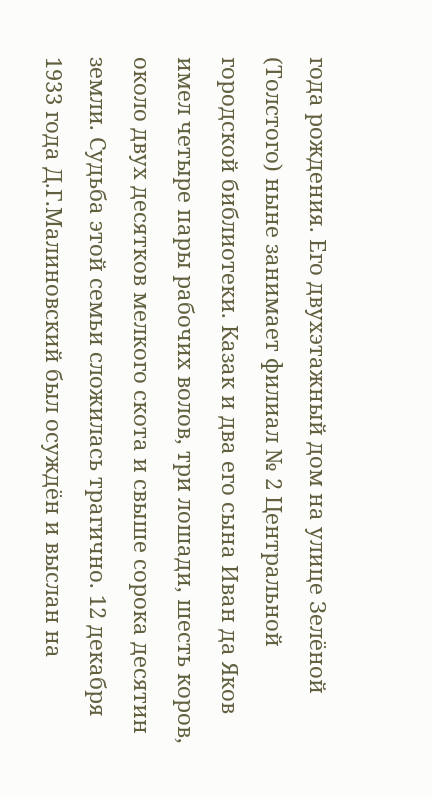года рождения. Его двухэтажный дом на улице Зелёной (Толстого) ныне занимает филиал № 2 Центральной городской библиотеки. Казак и два его сына Иван да Яков имел четыре пары рабочих волов, три лошади, шесть коров, около двух десятков мелкого скота и свыше сорока десятин земли. Судьба этой семьи сложилась трагично. 12 декабря 1933 года Д.Г.Малиновский был осуждён и выслан на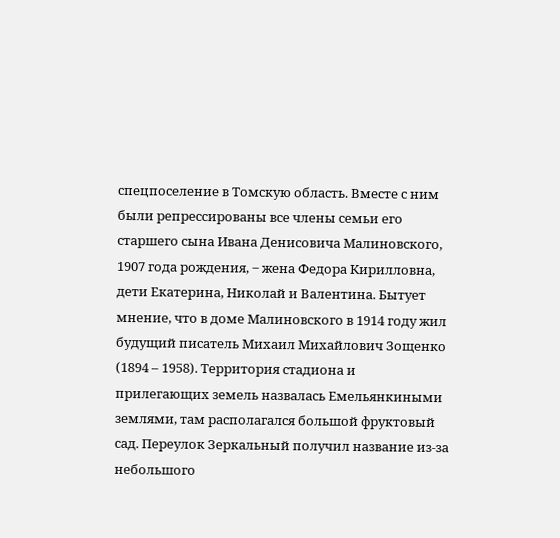спецпоселение в Томскую область. Вместе с ним были репрессированы все члены семьи его старшего сына Ивана Денисовича Малиновского, 1907 года рождения, ‒ жена Федора Кирилловна, дети Екатерина, Николай и Валентина. Бытует мнение, что в доме Малиновского в 1914 году жил будущий писатель Михаил Михайлович Зощенко (1894 – 1958). Территория стадиона и прилегающих земель назвалась Емельянкиными землями, там располагался большой фруктовый сад. Переулок Зеркальный получил название из-за небольшого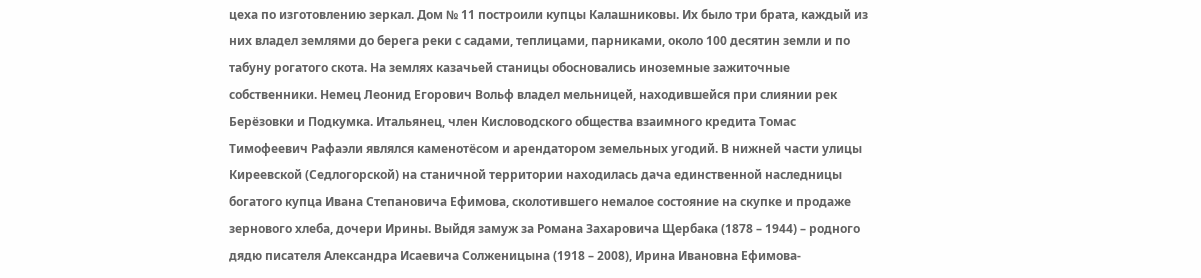цеха по изготовлению зеркал. Дом № 11 построили купцы Калашниковы. Их было три брата, каждый из них владел землями до берега реки с садами, теплицами, парниками, около 100 десятин земли и по табуну рогатого скота. На землях казачьей станицы обосновались иноземные зажиточные собственники. Немец Леонид Егорович Вольф владел мельницей, находившейся при слиянии рек Берёзовки и Подкумка. Итальянец, член Кисловодского общества взаимного кредита Томас Тимофеевич Рафаэли являлся каменотёсом и арендатором земельных угодий. В нижней части улицы Киреевской (Седлогорской) на станичной территории находилась дача единственной наследницы богатого купца Ивана Степановича Ефимова, сколотившего немалое состояние на скупке и продаже зернового хлеба, дочери Ирины. Выйдя замуж за Романа Захаровича Щербака (1878 – 1944) – родного дядю писателя Александра Исаевича Солженицына (1918 – 2008), Ирина Ивановна Ефимова-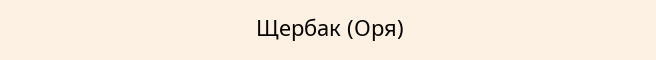Щербак (Оря)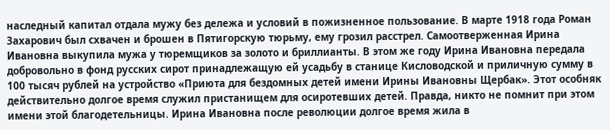наследный капитал отдала мужу без дележа и условий в пожизненное пользование. В марте 1918 года Роман Захарович был схвачен и брошен в Пятигорскую тюрьму, ему грозил расстрел. Самоотверженная Ирина Ивановна выкупила мужа у тюремщиков за золото и бриллианты. В этом же году Ирина Ивановна передала добровольно в фонд русских сирот принадлежащую ей усадьбу в станице Кисловодской и приличную сумму в 100 тысяч рублей на устройство «Приюта для бездомных детей имени Ирины Ивановны Щербак». Этот особняк действительно долгое время служил пристанищем для осиротевших детей. Правда, никто не помнит при этом имени этой благодетельницы. Ирина Ивановна после революции долгое время жила в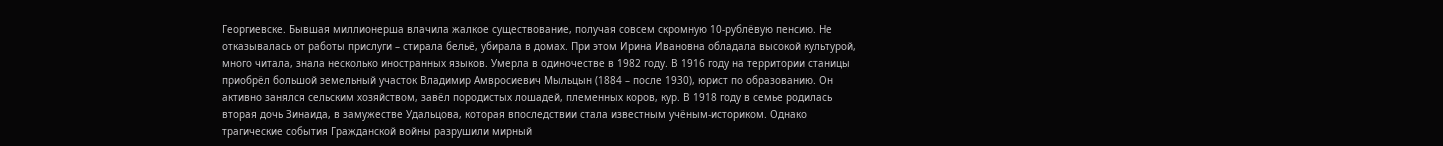Георгиевске. Бывшая миллионерша влачила жалкое существование, получая совсем скромную 10-рублёвую пенсию. Не отказывалась от работы прислуги – стирала бельё, убирала в домах. При этом Ирина Ивановна обладала высокой культурой, много читала, знала несколько иностранных языков. Умерла в одиночестве в 1982 году. В 1916 году на территории станицы приобрёл большой земельный участок Владимир Амвросиевич Мыльцын (1884 – после 1930), юрист по образованию. Он активно занялся сельским хозяйством, завёл породистых лошадей, племенных коров, кур. В 1918 году в семье родилась вторая дочь Зинаида, в замужестве Удальцова, которая впоследствии стала известным учёным-историком. Однако трагические события Гражданской войны разрушили мирный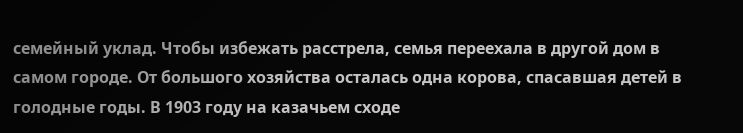семейный уклад. Чтобы избежать расстрела, семья переехала в другой дом в самом городе. От большого хозяйства осталась одна корова, спасавшая детей в голодные годы. В 1903 году на казачьем сходе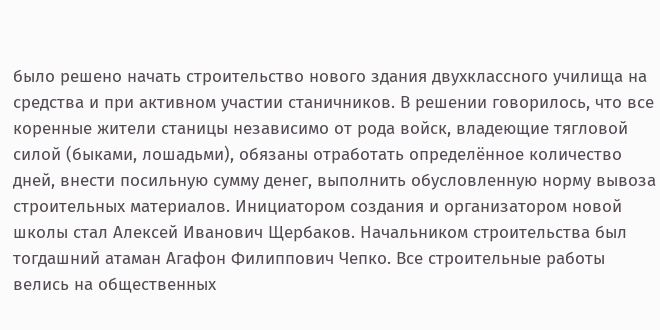было решено начать строительство нового здания двухклассного училища на средства и при активном участии станичников. В решении говорилось, что все коренные жители станицы независимо от рода войск, владеющие тягловой силой (быками, лошадьми), обязаны отработать определённое количество дней, внести посильную сумму денег, выполнить обусловленную норму вывоза строительных материалов. Инициатором создания и организатором новой школы стал Алексей Иванович Щербаков. Начальником строительства был тогдашний атаман Агафон Филиппович Чепко. Все строительные работы велись на общественных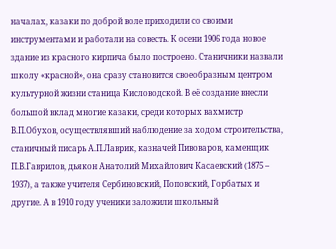началах, казаки по доброй воле приходили со своими инструментами и работали на совесть. К осени 1906 года новое здание из красного кирпича было построено. Станичники назвали школу «красной», она сразу становится своеобразным центром культурной жизни станица Кисловодской. В её создание внесли большой вклад многие казаки, среди которых вахмистр В.П.Обухов, осуществлявший наблюдение за ходом строительства, станичный писарь А.П.Лаврик, казначей Пивоваров, каменщик П.В.Гаврилов, дьякон Анатолий Михайлович Касаевский (1875 – 1937), а также учителя Сербиновский, Поповский, Горбатых и другие. А в 1910 году ученики заложили школьный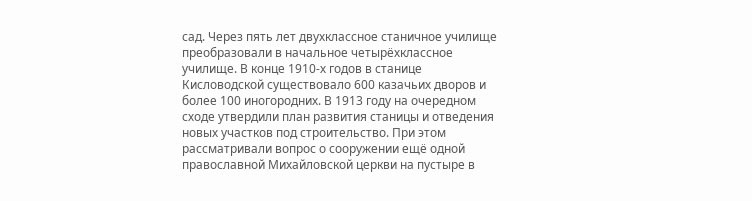сад. Через пять лет двухклассное станичное училище преобразовали в начальное четырёхклассное училище. В конце 1910-х годов в станице Кисловодской существовало 600 казачьих дворов и более 100 иногородних. В 1913 году на очередном сходе утвердили план развития станицы и отведения новых участков под строительство. При этом рассматривали вопрос о сооружении ещё одной православной Михайловской церкви на пустыре в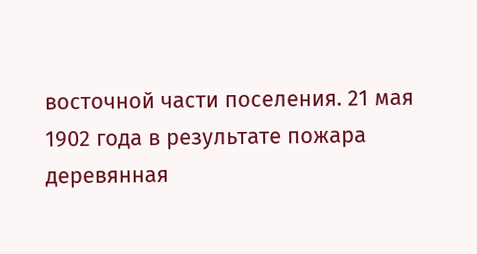восточной части поселения. 21 мая 1902 года в результате пожара деревянная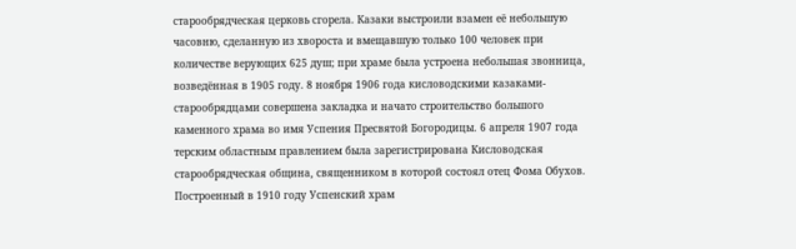старообрядческая церковь сгорела. Казаки выстроили взамен её небольшую часовню, сделанную из хвороста и вмещавшую только 100 человек при количестве верующих 625 душ; при храме была устроена небольшая звонница, возведённая в 1905 году. 8 ноября 1906 года кисловодскими казаками-старообрядцами совершена закладка и начато строительство большого каменного храма во имя Успения Пресвятой Богородицы. 6 апреля 1907 года терским областным правлением была зарегистрирована Кисловодская старообрядческая община, священником в которой состоял отец Фома Обухов. Построенный в 1910 году Успенский храм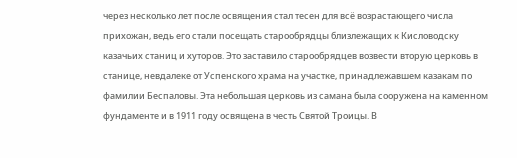через несколько лет после освящения стал тесен для всё возрастающего числа прихожан, ведь его стали посещать старообрядцы близлежащих к Кисловодску казачьих станиц и хуторов. Это заставило старообрядцев возвести вторую церковь в станице, невдалеке от Успенского храма на участке, принадлежавшем казакам по фамилии Беспаловы. Эта небольшая церковь из самана была сооружена на каменном фундаменте и в 1911 году освящена в честь Святой Троицы. В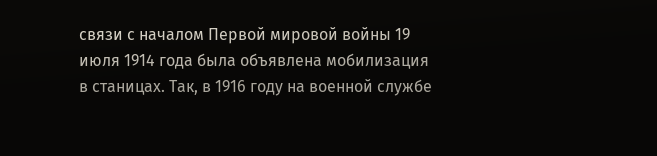связи с началом Первой мировой войны 19 июля 1914 года была объявлена мобилизация в станицах. Так, в 1916 году на военной службе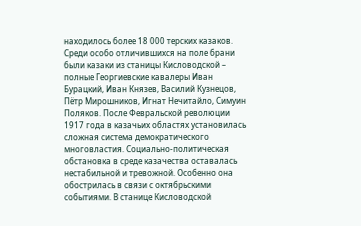находилось более 18 000 терских казаков. Среди особо отличившихся на поле брани были казаки из станицы Кисловодской – полные Георгиевские кавалеры Иван Бурацкий, Иван Князев, Василий Кузнецов, Пётр Мирошников, Игнат Нечитайло, Симуин Поляков. После Февральской революции 1917 года в казачьих областях установилась сложная система демократического многовластия. Социально-политическая обстановка в среде казачества оставалась нестабильной и тревожной. Особенно она обострилась в связи с октябрьскими событиями. В станице Кисловодской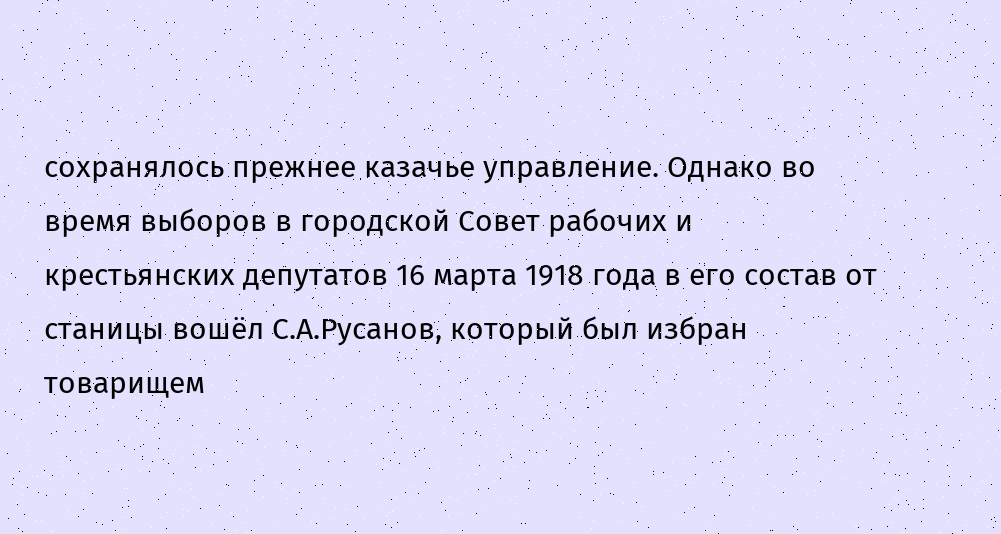сохранялось прежнее казачье управление. Однако во время выборов в городской Совет рабочих и крестьянских депутатов 16 марта 1918 года в его состав от станицы вошёл С.А.Русанов, который был избран товарищем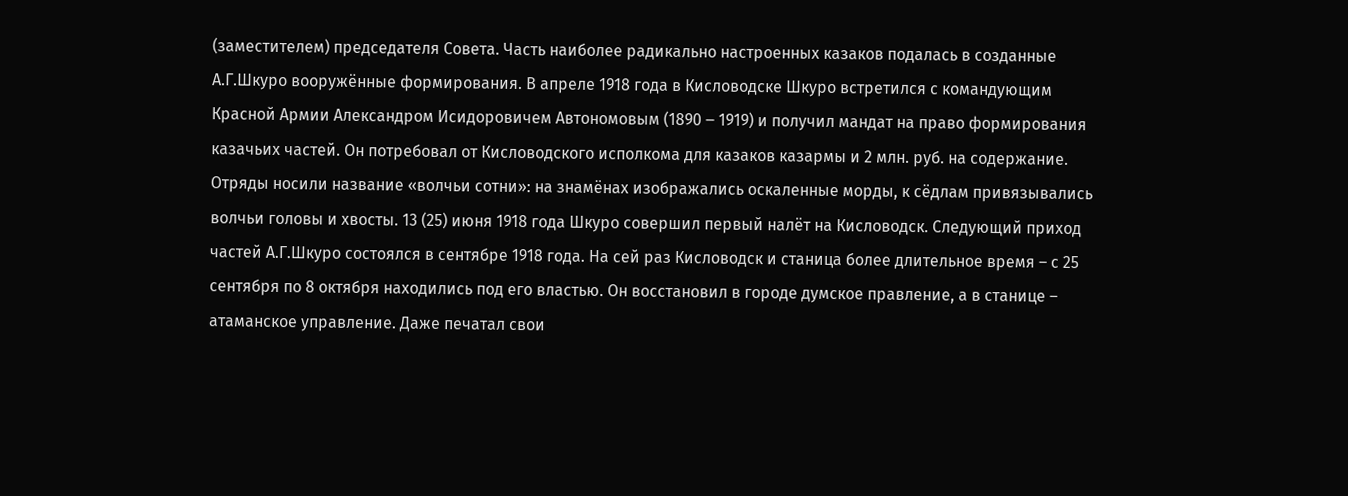(заместителем) председателя Совета. Часть наиболее радикально настроенных казаков подалась в созданные А.Г.Шкуро вооружённые формирования. В апреле 1918 года в Кисловодске Шкуро встретился с командующим Красной Армии Александром Исидоровичем Автономовым (1890 ‒ 1919) и получил мандат на право формирования казачьих частей. Он потребовал от Кисловодского исполкома для казаков казармы и 2 млн. руб. на содержание. Отряды носили название «волчьи сотни»: на знамёнах изображались оскаленные морды, к сёдлам привязывались волчьи головы и хвосты. 13 (25) июня 1918 года Шкуро совершил первый налёт на Кисловодск. Следующий приход частей А.Г.Шкуро состоялся в сентябре 1918 года. На сей раз Кисловодск и станица более длительное время – с 25 сентября по 8 октября находились под его властью. Он восстановил в городе думское правление, а в станице – атаманское управление. Даже печатал свои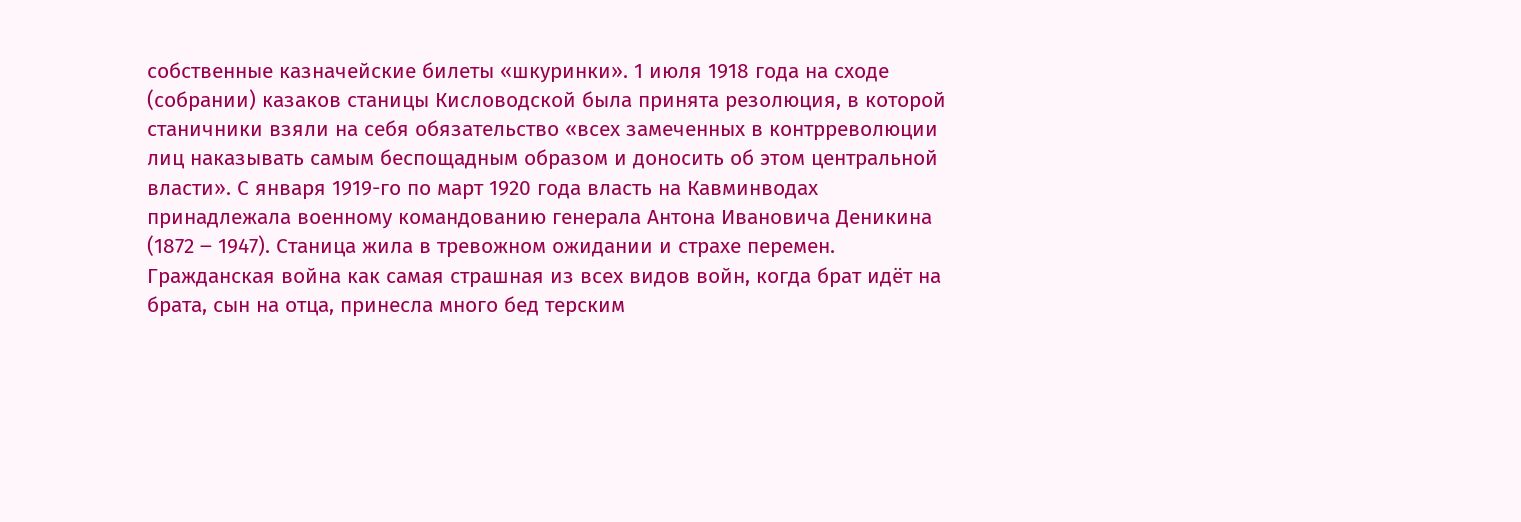собственные казначейские билеты «шкуринки». 1 июля 1918 года на сходе (собрании) казаков станицы Кисловодской была принята резолюция, в которой станичники взяли на себя обязательство «всех замеченных в контрреволюции лиц наказывать самым беспощадным образом и доносить об этом центральной власти». С января 1919-го по март 1920 года власть на Кавминводах принадлежала военному командованию генерала Антона Ивановича Деникина (1872 ‒ 1947). Станица жила в тревожном ожидании и страхе перемен. Гражданская война как самая страшная из всех видов войн, когда брат идёт на брата, сын на отца, принесла много бед терским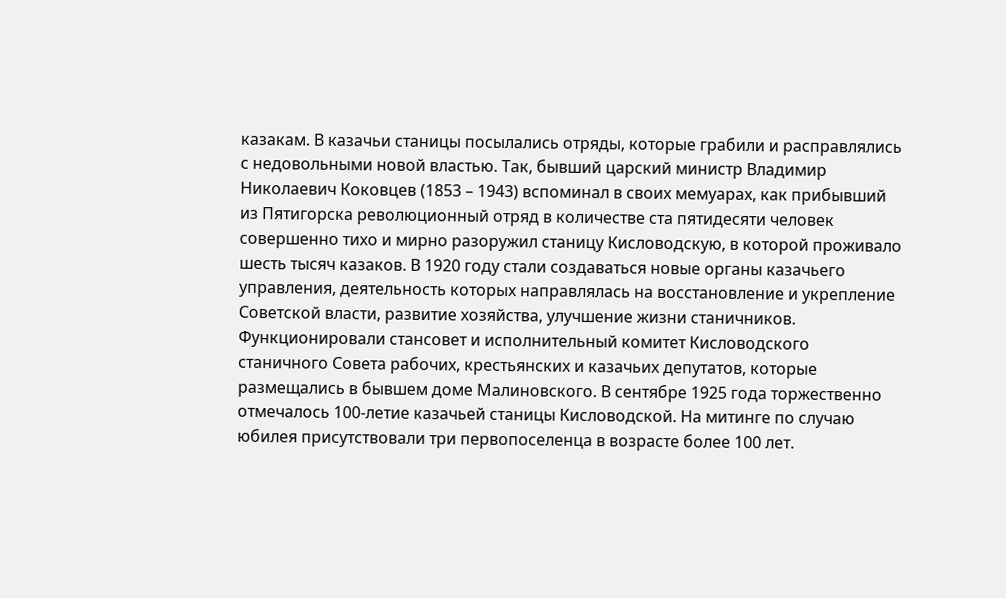казакам. В казачьи станицы посылались отряды, которые грабили и расправлялись с недовольными новой властью. Так, бывший царский министр Владимир Николаевич Коковцев (1853 – 1943) вспоминал в своих мемуарах, как прибывший из Пятигорска революционный отряд в количестве ста пятидесяти человек совершенно тихо и мирно разоружил станицу Кисловодскую, в которой проживало шесть тысяч казаков. В 1920 году стали создаваться новые органы казачьего управления, деятельность которых направлялась на восстановление и укрепление Советской власти, развитие хозяйства, улучшение жизни станичников. Функционировали стансовет и исполнительный комитет Кисловодского станичного Совета рабочих, крестьянских и казачьих депутатов, которые размещались в бывшем доме Малиновского. В сентябре 1925 года торжественно отмечалось 100-летие казачьей станицы Кисловодской. На митинге по случаю юбилея присутствовали три первопоселенца в возрасте более 100 лет.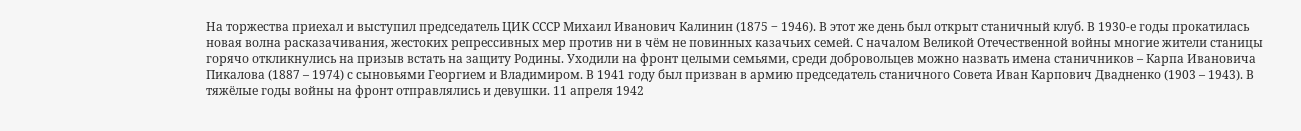На торжества приехал и выступил председатель ЦИК СССР Михаил Иванович Калинин (1875 ‒ 1946). В этот же день был открыт станичный клуб. В 1930-е годы прокатилась новая волна расказачивания, жестоких репрессивных мер против ни в чём не повинных казачьих семей. С началом Великой Отечественной войны многие жители станицы горячо откликнулись на призыв встать на защиту Родины. Уходили на фронт целыми семьями, среди добровольцев можно назвать имена станичников – Карпа Ивановича Пикалова (1887 – 1974) с сыновьями Георгием и Владимиром. В 1941 году был призван в армию председатель станичного Совета Иван Карпович Двадненко (1903 – 1943). В тяжёлые годы войны на фронт отправлялись и девушки. 11 апреля 1942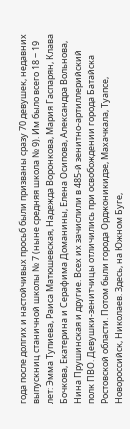года после долгих и настойчивых просьб были призваны сразу 70 девушек, недавних выпускниц станичной школы № 7 (ныне средняя школа № 9). Им было всего 18 ‒ 19 лет: Эмма Тупиева, Раиса Матюшевская, Надежда Воронкова, Мария Гаспарян, Клава Бочкова, Екатерина и Серафима Доманины, Елена Осипова, Александра Вольнова, Нина Прушинская и другие. Всех их зачислили в 485-й зенитно-артиллерийский полк ПВО. Девушки-зенитчицы отличились при освобождении города Батайска Ростовской области. Потом были города Орджоникидзе, Махачкала, Туапсе, Новороссийск, Николаев. Здесь, на Южном Буге,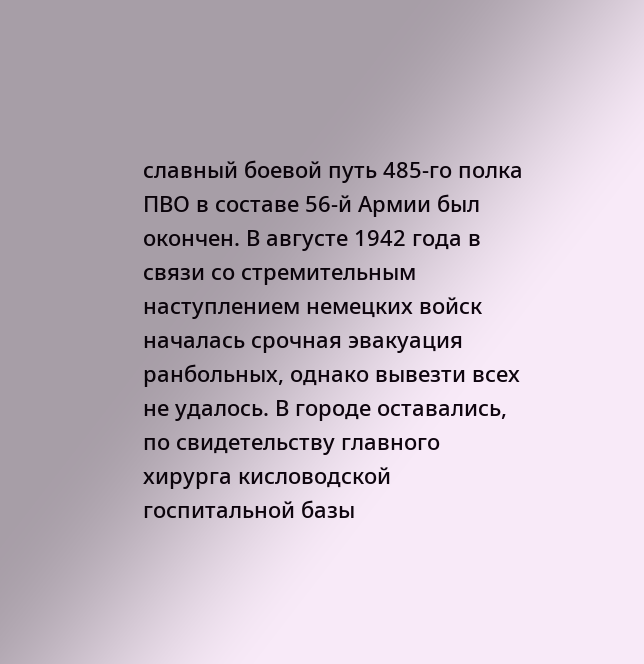славный боевой путь 485-го полка ПВО в составе 56-й Армии был окончен. В августе 1942 года в связи со стремительным наступлением немецких войск началась срочная эвакуация ранбольных, однако вывезти всех не удалось. В городе оставались, по свидетельству главного хирурга кисловодской госпитальной базы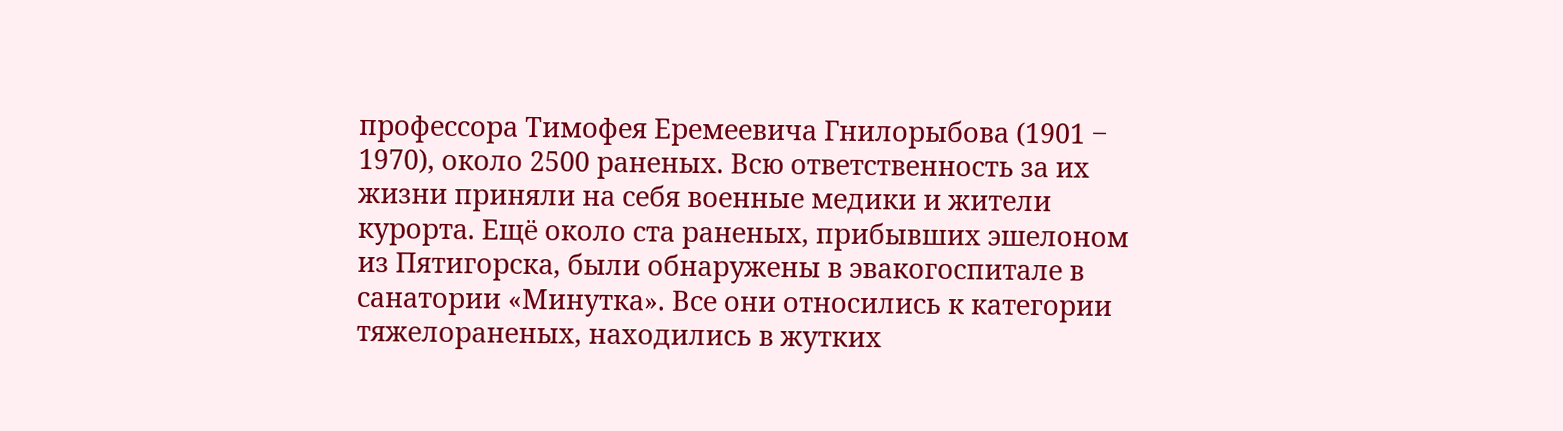профессора Тимофея Еремеевича Гнилорыбова (1901 ‒ 1970), около 2500 раненых. Всю ответственность за их жизни приняли на себя военные медики и жители курорта. Ещё около ста раненых, прибывших эшелоном из Пятигорска, были обнаружены в эвакогоспитале в санатории «Минутка». Все они относились к категории тяжелораненых, находились в жутких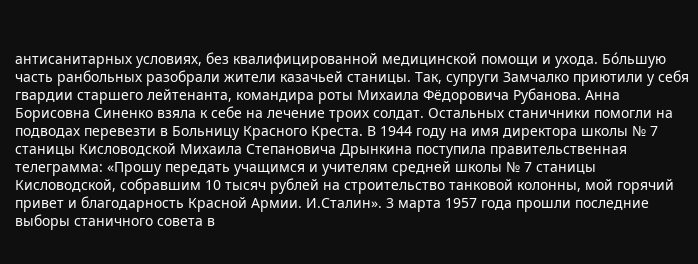антисанитарных условиях, без квалифицированной медицинской помощи и ухода. Бо́льшую часть ранбольных разобрали жители казачьей станицы. Так, супруги Замчалко приютили у себя гвардии старшего лейтенанта, командира роты Михаила Фёдоровича Рубанова. Анна Борисовна Синенко взяла к себе на лечение троих солдат. Остальных станичники помогли на подводах перевезти в Больницу Красного Креста. В 1944 году на имя директора школы № 7 станицы Кисловодской Михаила Степановича Дрынкина поступила правительственная телеграмма: «Прошу передать учащимся и учителям средней школы № 7 станицы Кисловодской, собравшим 10 тысяч рублей на строительство танковой колонны, мой горячий привет и благодарность Красной Армии. И.Сталин». 3 марта 1957 года прошли последние выборы станичного совета в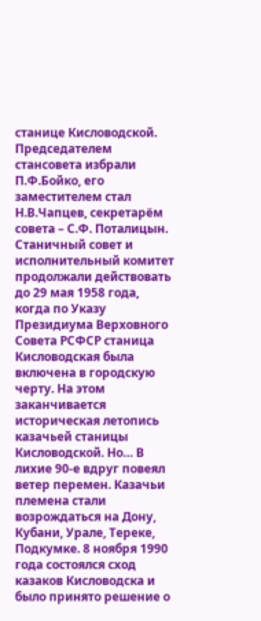станице Кисловодской. Председателем стансовета избрали П.Ф.Бойко, его заместителем стал Н.В.Чапцев, секретарём совета – С.Ф. Поталицын. Станичный совет и исполнительный комитет продолжали действовать до 29 мая 1958 года, когда по Указу Президиума Верховного Совета РСФСР станица Кисловодская была включена в городскую черту. На этом заканчивается историческая летопись казачьей станицы Кисловодской. Но… В лихие 90-е вдруг повеял ветер перемен. Казачьи племена стали возрождаться на Дону, Кубани, Урале, Тереке, Подкумке. 8 ноября 1990 года состоялся сход казаков Кисловодска и было принято решение о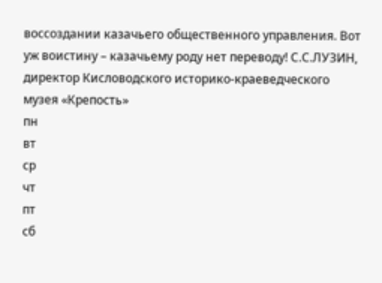воссоздании казачьего общественного управления. Вот уж воистину – казачьему роду нет переводу! С.С.ЛУЗИН, директор Кисловодского историко-краеведческого музея «Крепость»
пн
вт
ср
чт
пт
сб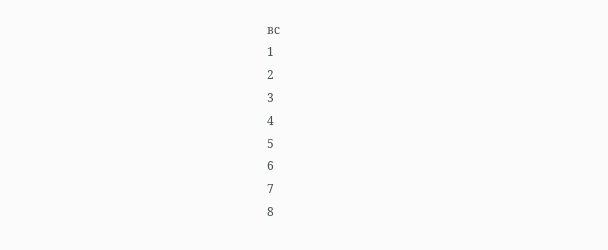вс
1
2
3
4
5
6
7
8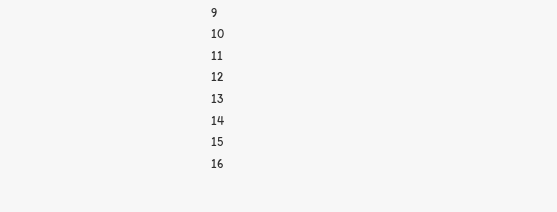9
10
11
12
13
14
15
16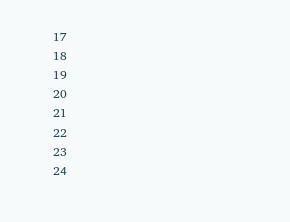17
18
19
20
21
22
23
24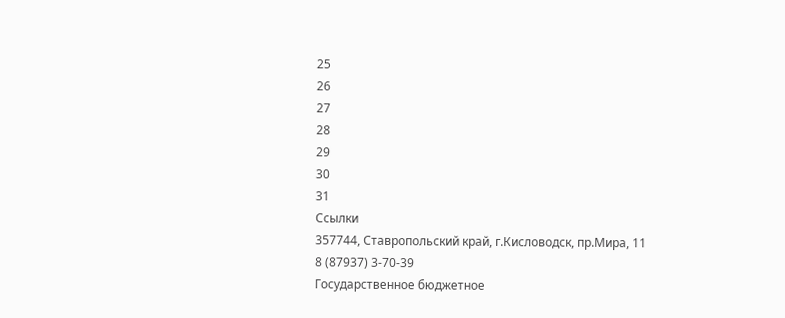25
26
27
28
29
30
31
Ссылки
357744, Ставропольский край, г.Кисловодск, пр.Мира, 11
8 (87937) 3-70-39
Государственное бюджетное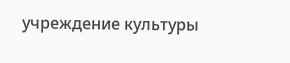учреждение культуры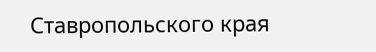Ставропольского края